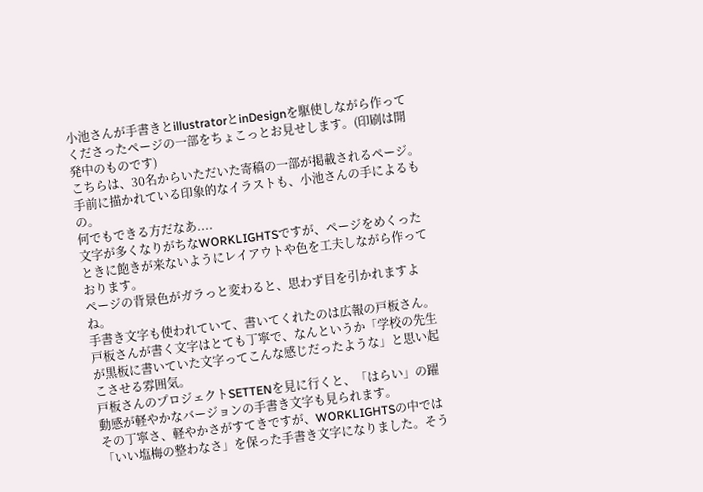小池さんが手書きとillustratorとinDesignを駆使しながら作ってくださったページの一部をちょこっとお見せします。(印刷は開発中のものです)
こちらは、30名からいただいた寄稿の一部が掲載されるページ。手前に描かれている印象的なイラストも、小池さんの手によるもの。
何でもできる方だなあ....
文字が多くなりがちなWORKLIGHTSですが、ページをめくったときに飽きが来ないようにレイアウトや色を工夫しながら作っております。
ページの背景色がガラっと変わると、思わず目を引かれますよね。
手書き文字も使われていて、書いてくれたのは広報の戸板さん。戸板さんが書く文字はとても丁寧で、なんというか「学校の先生が黒板に書いていた文字ってこんな感じだったような」と思い起こさせる雰囲気。
戸板さんのプロジェクトSETTENを見に行くと、「はらい」の躍動感が軽やかなバージョンの手書き文字も見られます。
その丁寧さ、軽やかさがすてきですが、WORKLIGHTSの中では「いい塩梅の整わなさ」を保った手書き文字になりました。そう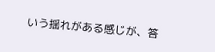いう揺れがある感じが、答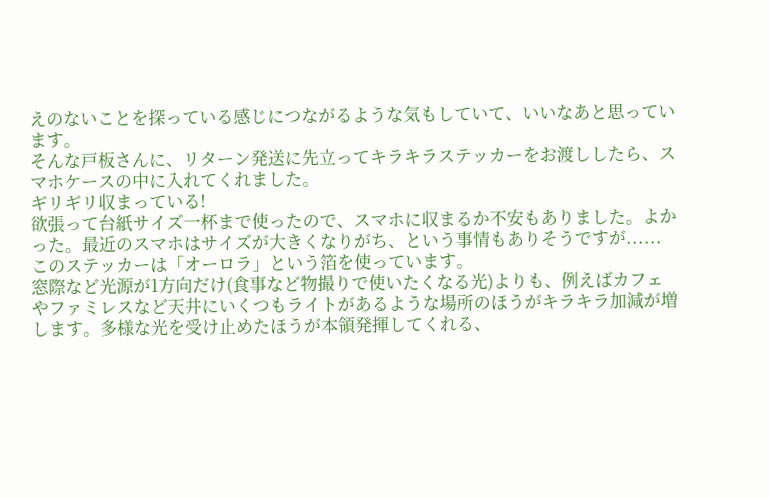えのないことを探っている感じにつながるような気もしていて、いいなあと思っています。
そんな戸板さんに、リターン発送に先立ってキラキラステッカーをお渡ししたら、スマホケースの中に入れてくれました。
ギリギリ収まっている!
欲張って台紙サイズ一杯まで使ったので、スマホに収まるか不安もありました。よかった。最近のスマホはサイズが大きくなりがち、という事情もありそうですが......
このステッカーは「オーロラ」という箔を使っています。
窓際など光源が1方向だけ(食事など物撮りで使いたくなる光)よりも、例えばカフェやファミレスなど天井にいくつもライトがあるような場所のほうがキラキラ加減が増します。多様な光を受け止めたほうが本領発揮してくれる、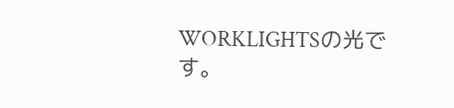WORKLIGHTSの光です。